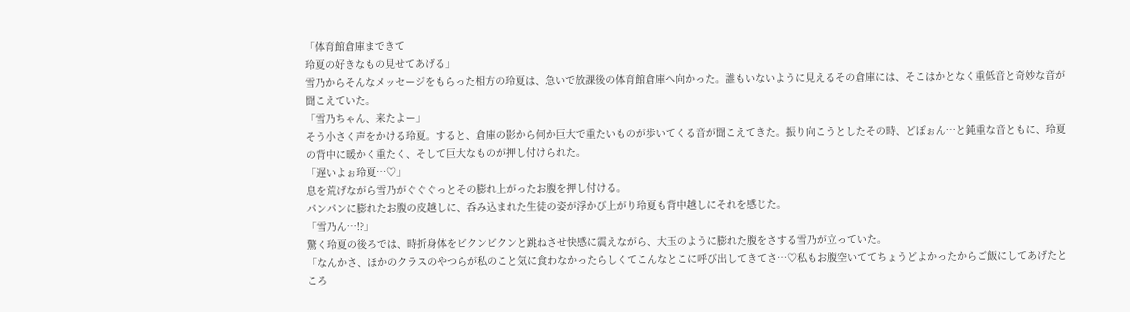「体育館倉庫まできて
玲夏の好きなもの見せてあげる」
雪乃からそんなメッセージをもらった相方の玲夏は、急いで放課後の体育館倉庫へ向かった。誰もいないように見えるその倉庫には、そこはかとなく重低音と奇妙な音が聞こえていた。
「雪乃ちゃん、来たよー」
そう小さく声をかける玲夏。すると、倉庫の影から何か巨大で重たいものが歩いてくる音が聞こえてきた。振り向こうとしたその時、どぽぉん…と鈍重な音ともに、玲夏の背中に暖かく重たく、そして巨大なものが押し付けられた。
「遅いよぉ玲夏…♡」
息を荒げながら雪乃がぐぐぐっとその膨れ上がったお腹を押し付ける。
パンパンに膨れたお腹の皮越しに、呑み込まれた生徒の姿が浮かび上がり玲夏も背中越しにそれを感じた。
「雪乃ん…!?」
驚く玲夏の後ろでは、時折身体をビクンビクンと跳ねさせ快感に震えながら、大玉のように膨れた腹をさする雪乃が立っていた。
「なんかさ、ほかのクラスのやつらが私のこと気に食わなかったらしくてこんなとこに呼び出してきてさ…♡私もお腹空いててちょうどよかったからご飯にしてあげたところ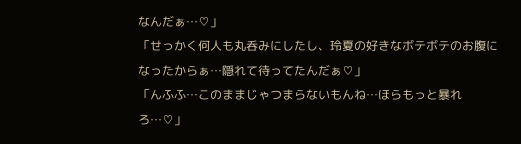なんだぁ…♡」
「せっかく何人も丸呑みにしたし、玲夏の好きなボテボテのお腹になったからぁ…隠れて待ってたんだぁ♡」
「んふふ…このままじゃつまらないもんね…ほらもっと暴れろ…♡」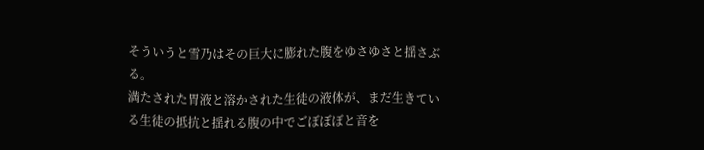そういうと雪乃はその巨大に膨れた腹をゆさゆさと揺さぶる。
満たされた胃液と溶かされた生徒の液体が、まだ生きている生徒の抵抗と揺れる腹の中でごぼぼぼと音を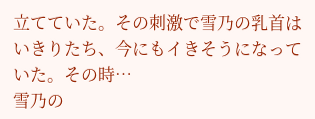立てていた。その刺激で雪乃の乳首はいきりたち、今にもイきそうになっていた。その時…
雪乃の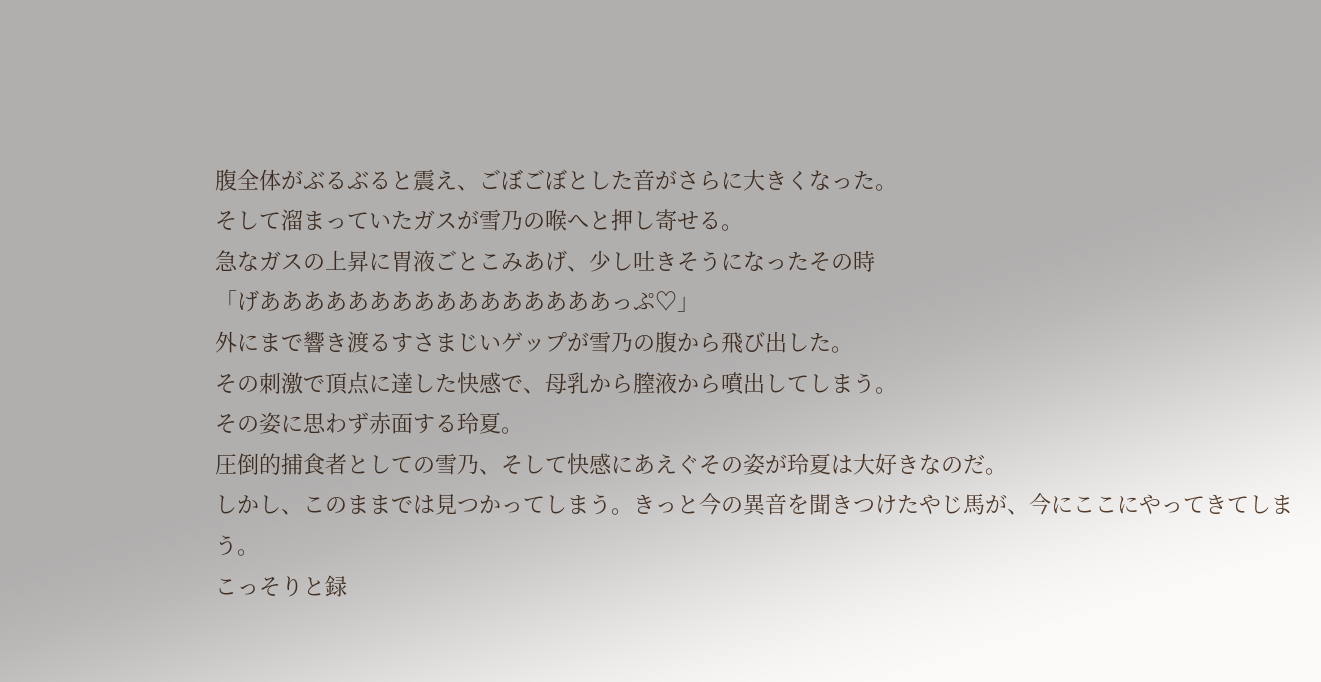腹全体がぶるぶると震え、ごぼごぼとした音がさらに大きくなった。
そして溜まっていたガスが雪乃の喉へと押し寄せる。
急なガスの上昇に胃液ごとこみあげ、少し吐きそうになったその時
「げああああああああああああああああっぷ♡」
外にまで響き渡るすさまじいゲップが雪乃の腹から飛び出した。
その刺激で頂点に達した快感で、母乳から膣液から噴出してしまう。
その姿に思わず赤面する玲夏。
圧倒的捕食者としての雪乃、そして快感にあえぐその姿が玲夏は大好きなのだ。
しかし、このままでは見つかってしまう。きっと今の異音を聞きつけたやじ馬が、今にここにやってきてしまう。
こっそりと録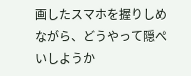画したスマホを握りしめながら、どうやって隠ぺいしようか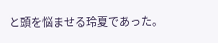と頭を悩ませる玲夏であった。